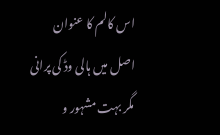اس کالم کا عنوان اصل میں ہالی وڈ کی پرانی مگر بہت مشہور و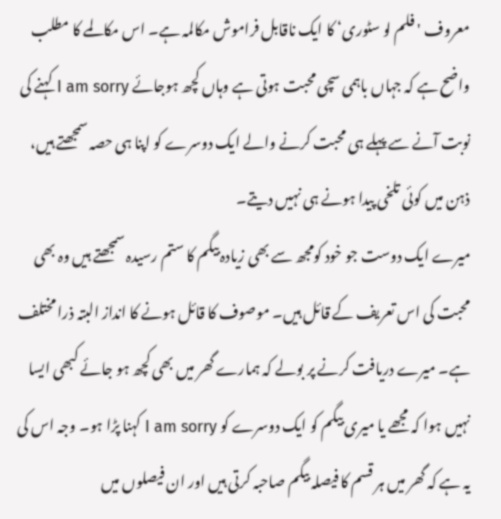معروف 'فلم لو سٹوری‘ کا ایک ناقابل فراموش مکالمہ ہے۔ اس مکالمے کا مطلب واضح ہے کہ جہاں باہمی سچی محبت ہوتی ہے وہاں کچھ ہوجائے I am sorry کہنے کی نوبت آنے سے پہلے ہی محبت کرنے والے ایک دوسرے کو اپنا ہی حصہ سمجھتے ہیں، ذہن میں کوئی تلخی پیدا ہونے ہی نہیں دیتے۔
میرے ایک دوست جو خود کومجھ سے بھی زیادہ بیگم کا ستم رسیدہ سمجھتے ہیں وہ بھی محبت کی اس تعریف کے قائل ہیں۔ موصوف کا قائل ہونے کا انداز البتہ ذرا مختلف ہے۔ میرے دریافت کرنے پر بولے کہ ہمارے گھر میں بھی کچھ ہو جائے کبھی ایسا نہیں ہوا کہ مجھے یا میری بیگم کو ایک دوسرے کو I am sorry کہنا پڑا ہو۔ وجہ اس کی یہ ہے کہ گھر میں ہر قسم کا فیصلہ بیگم صاحبہ کرتی ہیں اور ان فیصلوں میں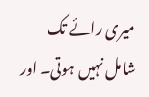میری رائے تک شامل نہیں ہوتی۔ اور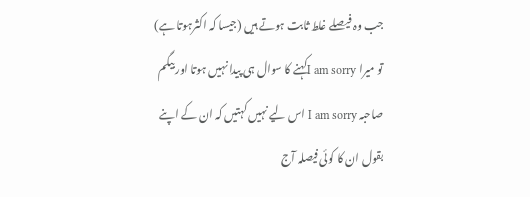جب وہ فیصلے غلط ثابت ہوتے ہیں (جیسا کہ اکثرہوتا ہے) تو میرا I am sorryکہنے کا سوال ہی پیدا نہیں ہوتا اور بیگم صاحبہ I am sorry اس لیے نہیں کہتیں کہ ان کے اپنے بقول ان کا کوئی فیصلہ آج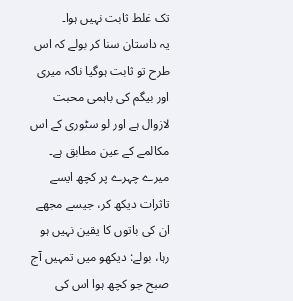تک غلط ثابت نہیں ہوا۔
یہ داستان سنا کر بولے کہ اس طرح تو ثابت ہوگیا ناکہ میری اور بیگم کی باہمی محبت لازوال ہے اور لو سٹوری کے اس مکالمے کے عین مطابق ہے۔ میرے چہرے پر کچھ ایسے تاثرات دیکھ کر، جیسے مجھے ان کی باتوں کا یقین نہیں ہو رہا، بولے: دیکھو میں تمہیں آج صبح جو کچھ ہوا اس کی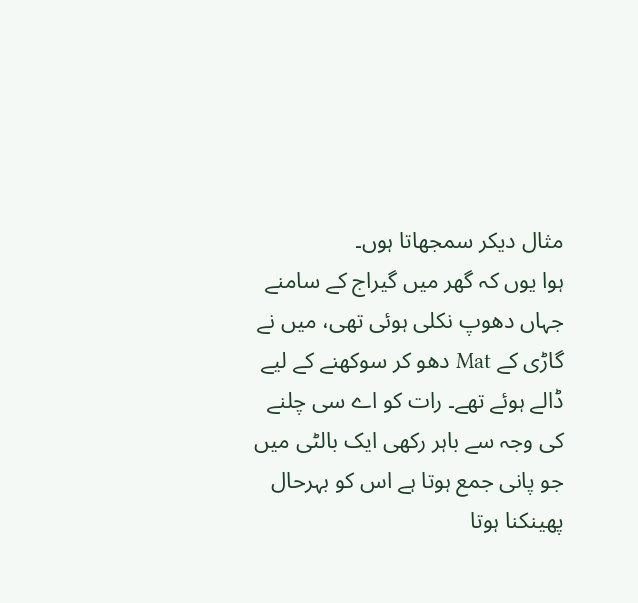مثال دیکر سمجھاتا ہوں۔
ہوا یوں کہ گھر میں گیراج کے سامنے جہاں دھوپ نکلی ہوئی تھی، میں نے گاڑی کے Mat دھو کر سوکھنے کے لیے ڈالے ہوئے تھے۔ رات کو اے سی چلنے کی وجہ سے باہر رکھی ایک بالٹی میں جو پانی جمع ہوتا ہے اس کو بہرحال پھینکنا ہوتا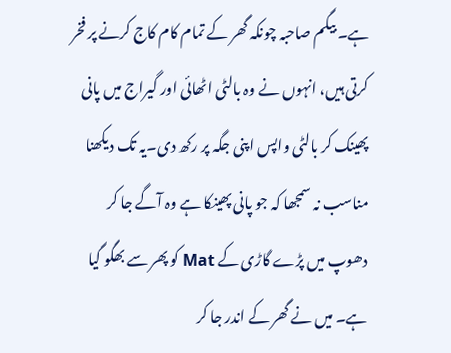ہے۔ بیگم صاحبہ چونکہ گھر کے تمام کام کاج کرنے پر فخر کرتی ہیں، انہوں نے وہ بالٹی اٹھائی اور گیراج میں پانی پھینک کر بالٹی واپس اپنی جگہ پر رکھ دی۔یہ تک دیکھنا مناسب نہ سمجھا کہ جو پانی پھینکا ہے وہ آگے جا کر دھوپ میں پڑے گاڑی کے Mat کو پھر سے بھگو گیا ہے۔ میں نے گھر کے اندر جا کر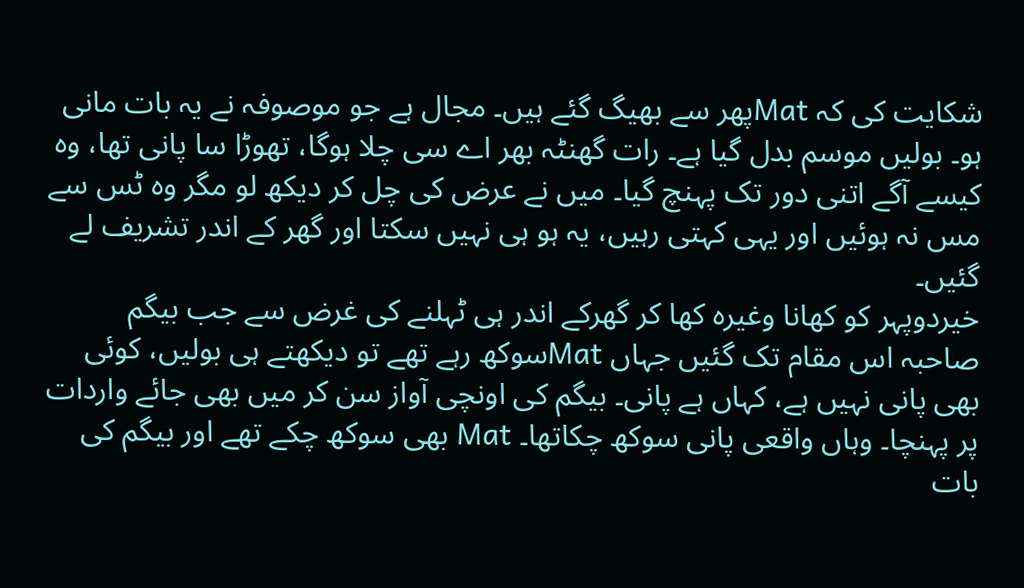شکایت کی کہ Matپھر سے بھیگ گئے ہیں۔ مجال ہے جو موصوفہ نے یہ بات مانی ہو۔ بولیں موسم بدل گیا ہے۔ رات گھنٹہ بھر اے سی چلا ہوگا، تھوڑا سا پانی تھا، وہ کیسے آگے اتنی دور تک پہنچ گیا۔ میں نے عرض کی چل کر دیکھ لو مگر وہ ٹس سے مس نہ ہوئیں اور یہی کہتی رہیں، یہ ہو ہی نہیں سکتا اور گھر کے اندر تشریف لے گئیں۔
خیردوپہر کو کھانا وغیرہ کھا کر گھرکے اندر ہی ٹہلنے کی غرض سے جب بیگم صاحبہ اس مقام تک گئیں جہاں Matسوکھ رہے تھے تو دیکھتے ہی بولیں، کوئی بھی پانی نہیں ہے، کہاں ہے پانی۔ بیگم کی اونچی آواز سن کر میں بھی جائے واردات پر پہنچا۔ وہاں واقعی پانی سوکھ چکاتھا۔ Mat بھی سوکھ چکے تھے اور بیگم کی بات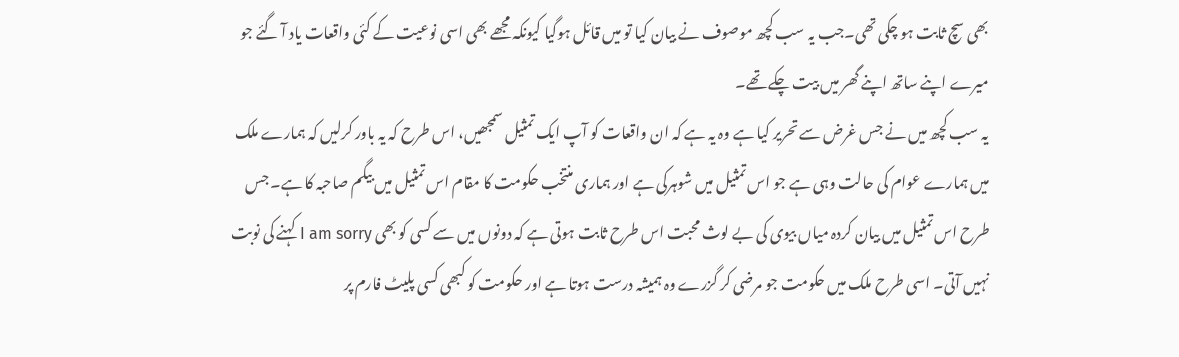بھی سچ ثابت ہو چکی تھی۔جب یہ سب کچھ موصوف نے بیان کیا تو میں قائل ہوگیا کیونکہ مجھے بھی اسی نوعیت کے کئی واقعات یاد آ گئے جو میرے اپنے ساتھ اپنے گھر میں بیت چکے تھے۔
یہ سب کچھ میں نے جس غرض سے تحریر کیا ہے وہ یہ ہے کہ ان واقعات کو آپ ایک تمثیل سمجھیں، اس طرح کہ یہ باور کرلیں کہ ہمارے ملک میں ہمارے عوام کی حالت وہی ہے جو اس تمثیل میں شوہرکی ہے اور ہماری منتخب حکومت کا مقام اس تمثیل میں بیگم صاحبہ کا ہے۔ جس طرح اس تمثیل میں بیان کردہ میاں بیوی کی بے لوث محبت اس طرح ثابت ہوتی ہے کہ دونوں میں سے کسی کو بھی I am sorry کہنے کی نوبت نہیں آتی۔ اسی طرح ملک میں حکومت جو مرضی کر گزرے وہ ہمیشہ درست ہوتا ہے اور حکومت کو کبھی کسی پلیٹ فارم پر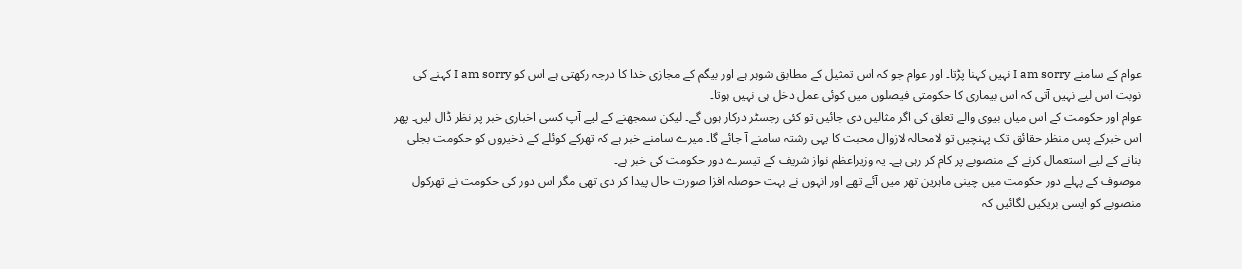عوام کے سامنے I am sorry نہیں کہنا پڑتا۔ اور عوام جو کہ اس تمثیل کے مطابق شوہر ہے اور بیگم کے مجازی خدا کا درجہ رکھتی ہے اس کو I am sorry کہنے کی نوبت اس لیے نہیں آتی کہ اس بیماری کا حکومتی فیصلوں میں کوئی عمل دخل ہی نہیں ہوتا۔
عوام اور حکومت کے اس میاں بیوی والے تعلق کی اگر مثالیں دی جائیں تو کئی رجسٹر درکار ہوں گے۔ لیکن سمجھنے کے لیے آپ کسی اخباری خبر پر نظر ڈال لیں۔ پھر اس خبرکے پس منظر حقائق تک پہنچیں تو لامحالہ لازوال محبت کا یہی رشتہ سامنے آ جائے گا۔ میرے سامنے خبر ہے کہ تھرکے کوئلے کے ذخیروں کو حکومت بجلی بنانے کے لیے استعمال کرنے کے منصوبے پر کام کر رہی ہے۔ یہ وزیراعظم نواز شریف کے تیسرے دور حکومت کی خبر ہے۔
موصوف کے پہلے دور حکومت میں چینی ماہرین تھر میں آئے تھے اور انہوں نے بہت حوصلہ افزا صورت حال پیدا کر دی تھی مگر اس دور کی حکومت نے تھرکول منصوبے کو ایسی بریکیں لگائیں کہ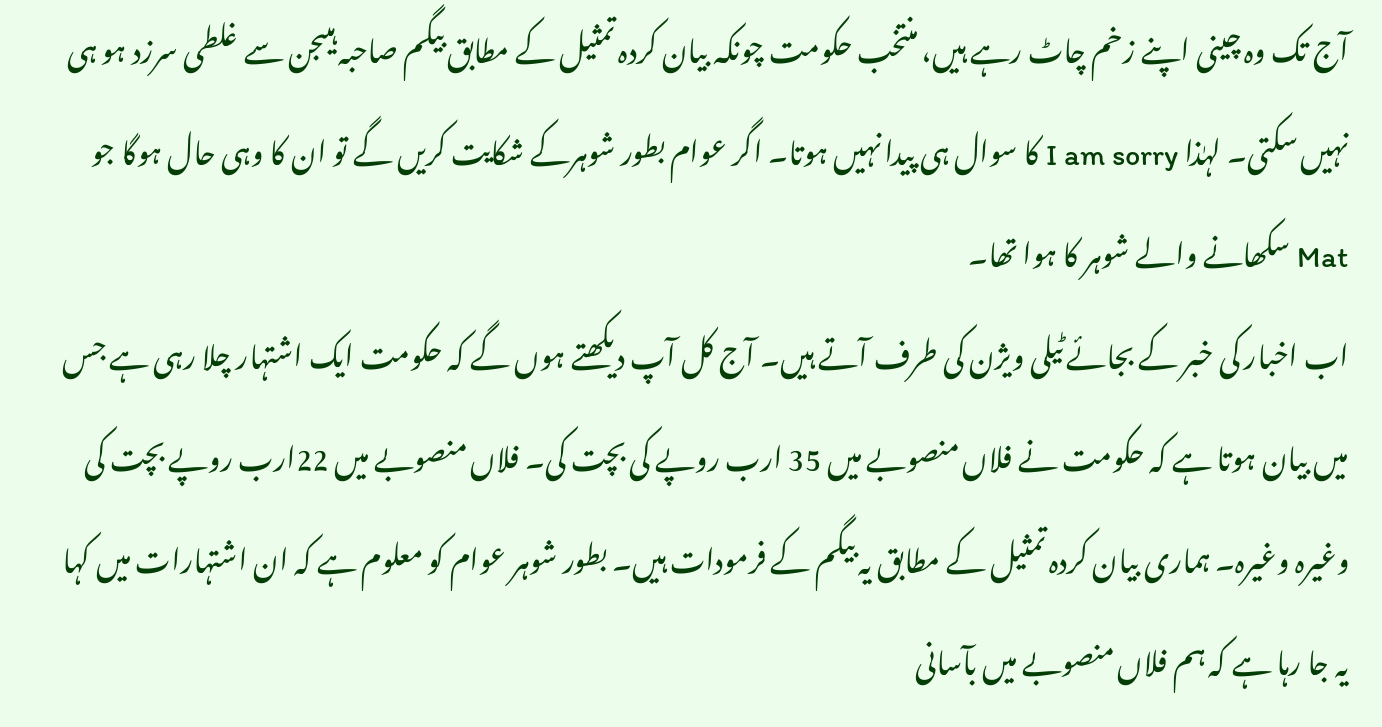آج تک وہ چینی اپنے زخم چاٹ رہے ہیں، منتخب حکومت چونکہ بیان کردہ تمثیل کے مطابق بیگم صاحبہ ہیںجن سے غلطی سرزد ہو ہی نہیں سکتی۔ لہٰذا I am sorry کا سوال ہی پیدا نہیں ہوتا۔ اگر عوام بطور شوہرکے شکایت کریں گے تو ان کا وہی حال ہوگا جو Mat سکھانے والے شوہر کا ہوا تھا۔
اب اخبار کی خبر کے بجائے ٹیلی ویژن کی طرف آتے ہیں۔ آج کل آپ دیکھتے ہوں گے کہ حکومت ایک اشتہار چلا رہی ہے جس میں بیان ہوتا ہے کہ حکومت نے فلاں منصوبے میں 35 ارب روپے کی بچت کی۔ فلاں منصوبے میں 22ارب روپے بچت کی وغیرہ وغیرہ۔ ہماری بیان کردہ تمثیل کے مطابق یہ بیگم کے فرمودات ہیں۔ بطور شوہر عوام کو معلوم ہے کہ ان اشتہارات میں کہا یہ جا رہا ہے کہ ہم فلاں منصوبے میں بآسانی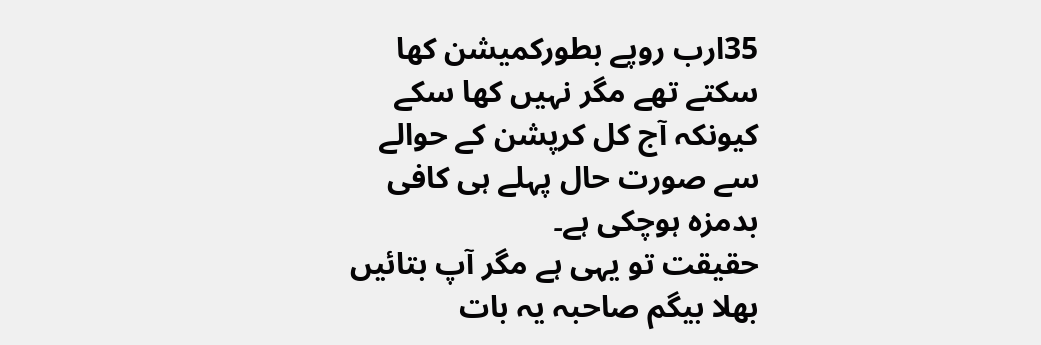35ارب روپے بطورکمیشن کھا سکتے تھے مگر نہیں کھا سکے کیونکہ آج کل کرپشن کے حوالے سے صورت حال پہلے ہی کافی بدمزہ ہوچکی ہے۔
حقیقت تو یہی ہے مگر آپ بتائیں بھلا بیگم صاحبہ یہ بات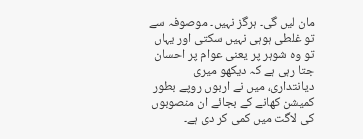مان لیں گی۔ ہرگز نہیں۔ موصوفہ سے تو غلطی ہوہی نہیں سکتی اور یہاں تو وہ شوہر پر یعنی عوام پر احسان جتا رہی ہے کہ دیکھو میری دیانتداری، میں نے اربوں روپے بطور کمیشن کھانے کے بجائے ان منصوبوں کی لاگت میں کمی کر دی ہے۔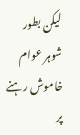لیکن بطور شوہر عوام خاموش رہنے پر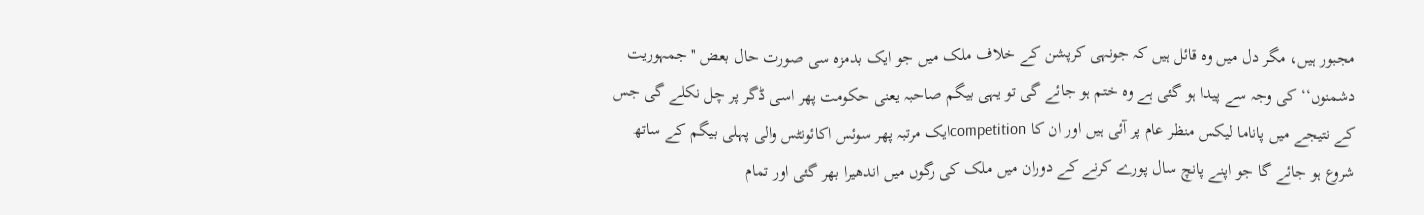مجبور ہیں، مگر دل میں وہ قائل ہیں کہ جونہی کرپشن کے خلاف ملک میں جو ایک بدمزہ سی صورت حال بعض ''جمہوریت دشمنوں‘‘ کی وجہ سے پیدا ہو گئی ہے وہ ختم ہو جائے گی تو یہی بیگم صاحبہ یعنی حکومت پھر اسی ڈگر پر چل نکلے گی جس کے نتیجے میں پاناما لیکس منظر عام پر آئی ہیں اور ان کا competitionایک مرتبہ پھر سوئس اکائونٹس والی پہلی بیگم کے ساتھ شروع ہو جائے گا جو اپنے پانچ سال پورے کرنے کے دوران میں ملک کی رگوں میں اندھیرا بھر گئی اور تمام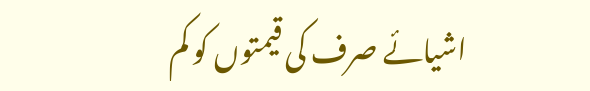اشیائے صرف کی قیمتوں کو کم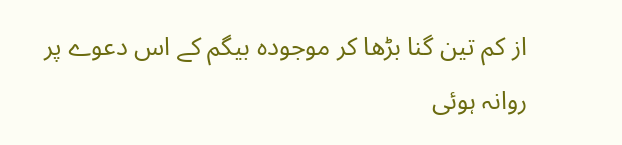از کم تین گنا بڑھا کر موجودہ بیگم کے اس دعوے پر روانہ ہوئی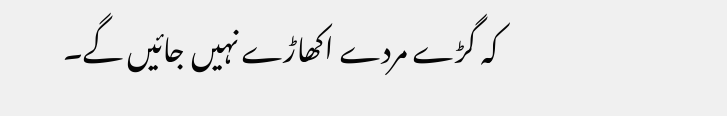کہ گڑے مردے اکھاڑے نہیں جائیں گے۔